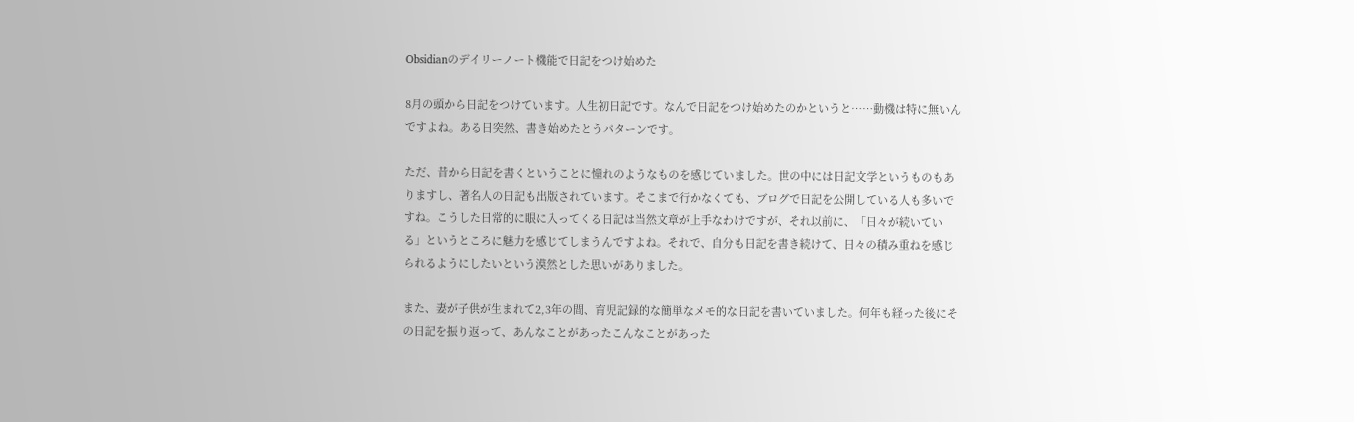Obsidianのデイリーノート機能で日記をつけ始めた

8月の頭から日記をつけています。人生初日記です。なんで日記をつけ始めたのかというと……動機は特に無いんですよね。ある日突然、書き始めたとうパターンです。

ただ、昔から日記を書くということに憧れのようなものを感じていました。世の中には日記文学というものもありますし、著名人の日記も出版されています。そこまで行かなくても、ブログで日記を公開している人も多いですね。こうした日常的に眼に入ってくる日記は当然文章が上手なわけですが、それ以前に、「日々が続いている」というところに魅力を感じてしまうんですよね。それで、自分も日記を書き続けて、日々の積み重ねを感じられるようにしたいという漠然とした思いがありました。

また、妻が子供が生まれて2,3年の間、育児記録的な簡単なメモ的な日記を書いていました。何年も経った後にその日記を振り返って、あんなことがあったこんなことがあった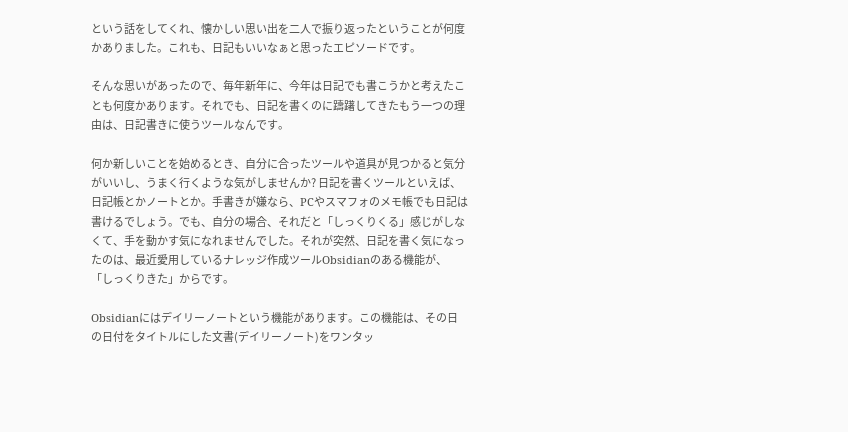という話をしてくれ、懐かしい思い出を二人で振り返ったということが何度かありました。これも、日記もいいなぁと思ったエピソードです。

そんな思いがあったので、毎年新年に、今年は日記でも書こうかと考えたことも何度かあります。それでも、日記を書くのに躊躇してきたもう一つの理由は、日記書きに使うツールなんです。

何か新しいことを始めるとき、自分に合ったツールや道具が見つかると気分がいいし、うまく行くような気がしませんか? 日記を書くツールといえば、日記帳とかノートとか。手書きが嫌なら、PCやスマフォのメモ帳でも日記は書けるでしょう。でも、自分の場合、それだと「しっくりくる」感じがしなくて、手を動かす気になれませんでした。それが突然、日記を書く気になったのは、最近愛用しているナレッジ作成ツールObsidianのある機能が、「しっくりきた」からです。

Obsidianにはデイリーノートという機能があります。この機能は、その日の日付をタイトルにした文書(デイリーノート)をワンタッ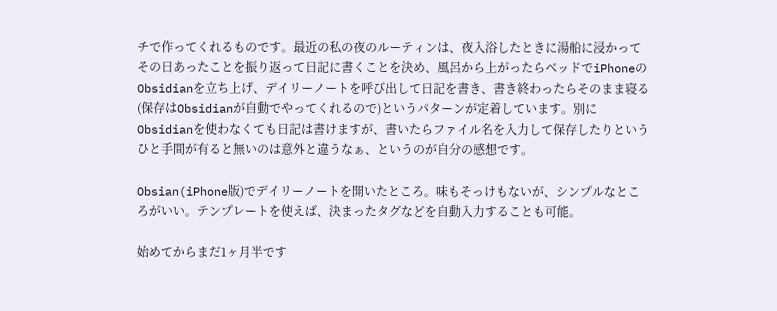チで作ってくれるものです。最近の私の夜のルーティンは、夜入浴したときに湯船に浸かってその日あったことを振り返って日記に書くことを決め、風呂から上がったらベッドでiPhoneのObsidianを立ち上げ、デイリーノートを呼び出して日記を書き、書き終わったらそのまま寝る(保存はObsidianが自動でやってくれるので)というパターンが定着しています。別にObsidianを使わなくても日記は書けますが、書いたらファイル名を入力して保存したりというひと手間が有ると無いのは意外と違うなぁ、というのが自分の感想です。

Obsian(iPhone版)でデイリーノートを開いたところ。味もそっけもないが、シンプルなところがいい。テンプレートを使えば、決まったタグなどを自動入力することも可能。

始めてからまだ1ヶ月半です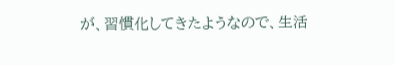が、習慣化してきたようなので、生活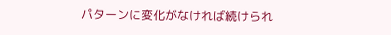パターンに変化がなければ続けられ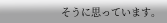そうに思っています。